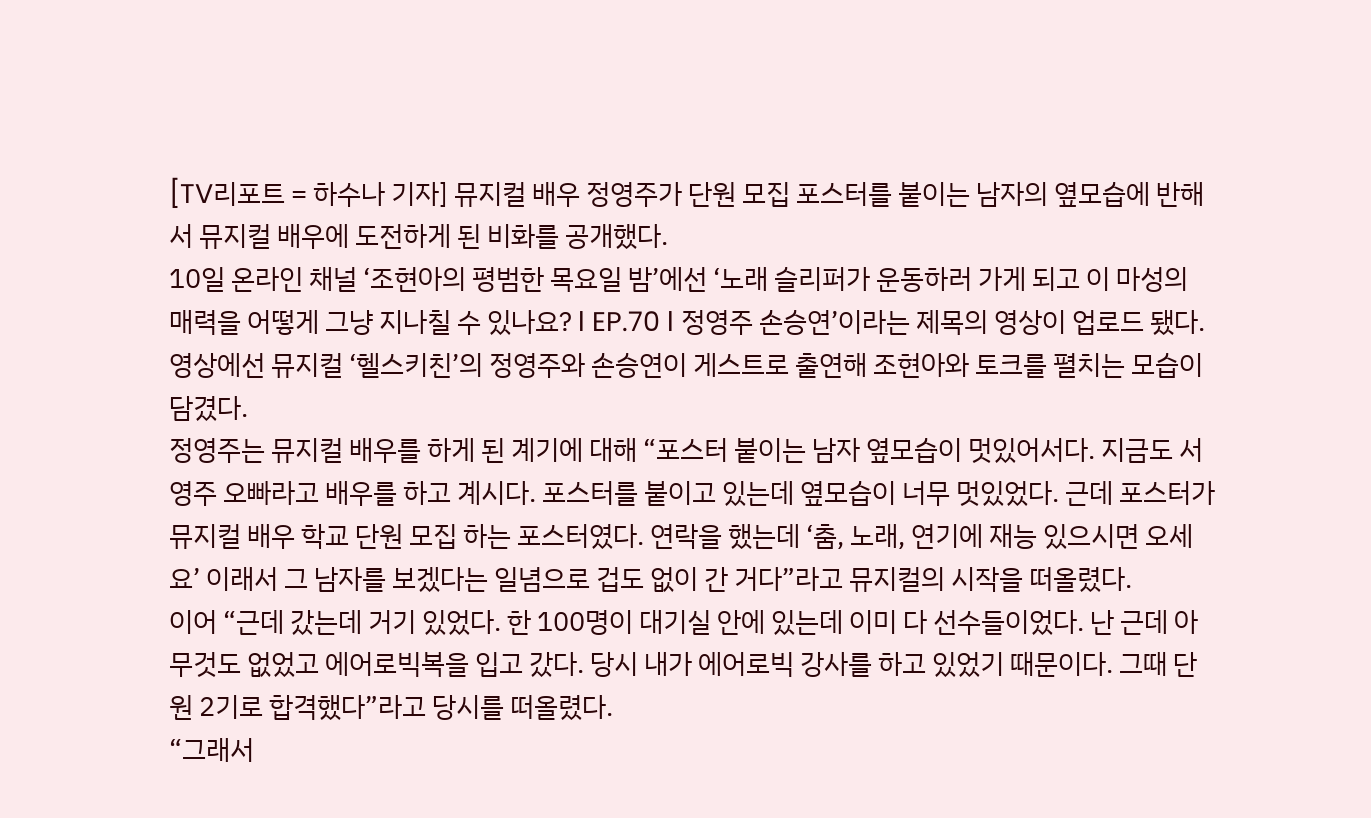[TV리포트 = 하수나 기자] 뮤지컬 배우 정영주가 단원 모집 포스터를 붙이는 남자의 옆모습에 반해서 뮤지컬 배우에 도전하게 된 비화를 공개했다.
10일 온라인 채널 ‘조현아의 평범한 목요일 밤’에선 ‘노래 슬리퍼가 운동하러 가게 되고 이 마성의 매력을 어떻게 그냥 지나칠 수 있나요? l EP.70 l 정영주 손승연’이라는 제목의 영상이 업로드 됐다.
영상에선 뮤지컬 ‘헬스키친’의 정영주와 손승연이 게스트로 출연해 조현아와 토크를 펼치는 모습이 담겼다.
정영주는 뮤지컬 배우를 하게 된 계기에 대해 “포스터 붙이는 남자 옆모습이 멋있어서다. 지금도 서영주 오빠라고 배우를 하고 계시다. 포스터를 붙이고 있는데 옆모습이 너무 멋있었다. 근데 포스터가 뮤지컬 배우 학교 단원 모집 하는 포스터였다. 연락을 했는데 ‘춤, 노래, 연기에 재능 있으시면 오세요’ 이래서 그 남자를 보겠다는 일념으로 겁도 없이 간 거다”라고 뮤지컬의 시작을 떠올렸다.
이어 “근데 갔는데 거기 있었다. 한 100명이 대기실 안에 있는데 이미 다 선수들이었다. 난 근데 아무것도 없었고 에어로빅복을 입고 갔다. 당시 내가 에어로빅 강사를 하고 있었기 때문이다. 그때 단원 2기로 합격했다”라고 당시를 떠올렸다.
“그래서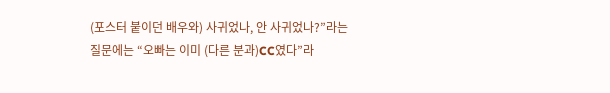(포스터 붙이던 배우와) 사귀었나, 안 사귀었나?”라는 질문에는 “오빠는 이미 (다른 분과)CC였다”라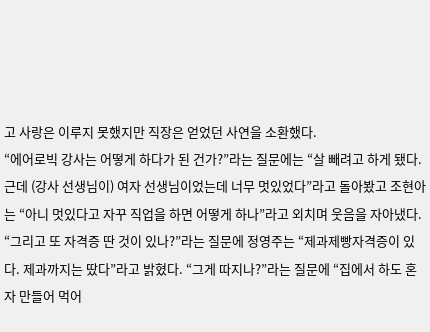고 사랑은 이루지 못했지만 직장은 얻었던 사연을 소환했다.
“에어로빅 강사는 어떻게 하다가 된 건가?”라는 질문에는 “살 빼려고 하게 됐다. 근데 (강사 선생님이) 여자 선생님이었는데 너무 멋있었다”라고 돌아봤고 조현아는 “아니 멋있다고 자꾸 직업을 하면 어떻게 하나”라고 외치며 웃음을 자아냈다.
“그리고 또 자격증 딴 것이 있나?”라는 질문에 정영주는 “제과제빵자격증이 있다. 제과까지는 땄다”라고 밝혔다. “그게 따지나?”라는 질문에 “집에서 하도 혼자 만들어 먹어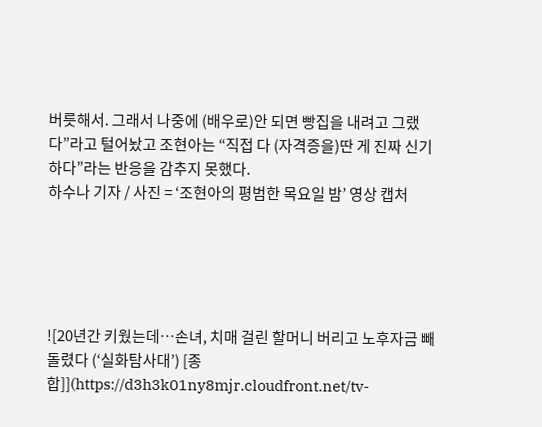버릇해서. 그래서 나중에 (배우로)안 되면 빵집을 내려고 그랬다”라고 털어놨고 조현아는 “직접 다 (자격증을)딴 게 진짜 신기하다”라는 반응을 감추지 못했다.
하수나 기자 / 사진 = ‘조현아의 평범한 목요일 밤’ 영상 캡처





![20년간 키웠는데…손녀, 치매 걸린 할머니 버리고 노후자금 빼돌렸다 (‘실화탐사대’) [종합]](https://d3h3k01ny8mjr.cloudfront.net/tv-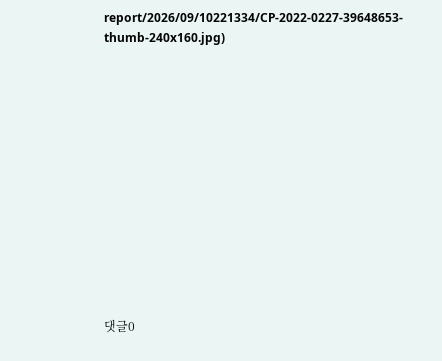report/2026/09/10221334/CP-2022-0227-39648653-thumb-240x160.jpg)













댓글0